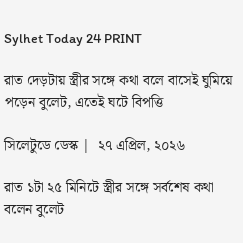Sylhet Today 24 PRINT

রাত দেড়টায় স্ত্রীর সঙ্গে কথা বলে বাসেই ঘুমিয়ে পড়েন বুলেট, এতেই ঘটে বিপত্তি

সিলেটুডে ডেস্ক |  ২৭ এপ্রিল, ২০২৬

রাত ১টা ২৫ মিনিটে স্ত্রীর সঙ্গে সর্বশেষ কথা বলেন বুলেট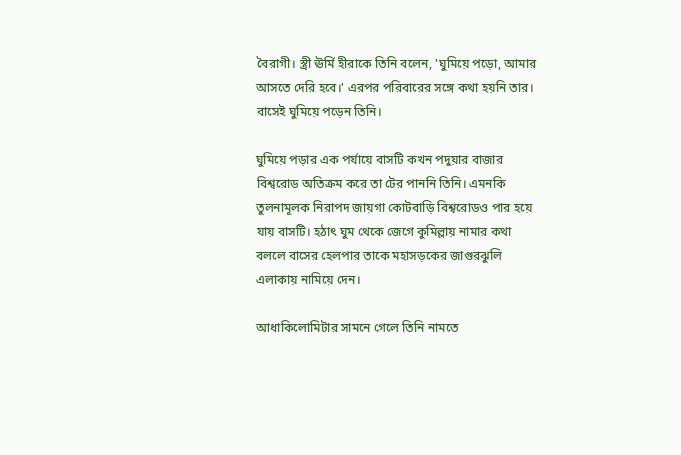বৈরাগী। স্ত্রী ঊর্মি হীরাকে তিনি বলেন, 'ঘুমিয়ে পড়ো, আমার আসতে দেরি হবে।' এরপর পরিবারের সঙ্গে কথা হয়নি তার। বাসেই ঘুমিয়ে পড়েন তিনি।

ঘুমিয়ে পড়ার এক পর্যায়ে বাসটি কখন পদুয়ার বাজার বিশ্বরোড অতিক্রম করে তা টের পাননি তিনি। এমনকি তুলনামূলক নিরাপদ জায়গা কোটবাড়ি বিশ্বরোডও পার হয়ে যায় বাসটি। হঠাৎ ঘুম থেকে জেগে কুমিল্লায় নামার কথা বললে বাসের হেলপার তাকে মহাসড়কের জাগুরঝুলি এলাকায় নামিয়ে দেন।

আধাকিলোমিটার সামনে গেলে তিনি নামতে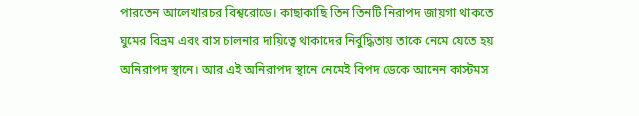পারতেন আলেখারচর বিশ্বরোডে। কাছাকাছি তিন তিনটি নিরাপদ জায়গা থাকতে ঘুমের বিভ্রম এবং বাস চালনার দায়িত্বে থাকাদের নির্বুদ্ধিতায় তাকে নেমে যেতে হয় অনিরাপদ স্থানে। আর এই অনিরাপদ স্থানে নেমেই বিপদ ডেকে আনেন কাস্টমস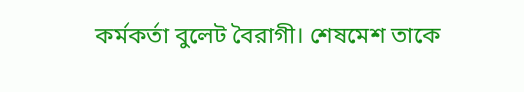কর্মকর্তা বুলেট বৈরাগী। শেষমেশ তাকে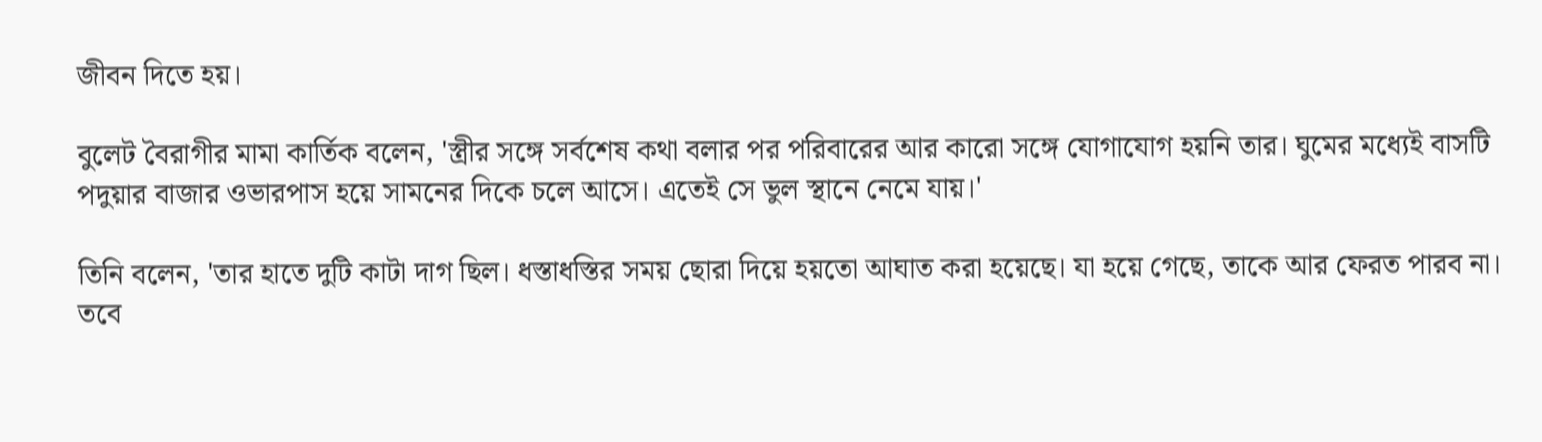জীবন দিতে হয়।

বুলেট বৈরাগীর মামা কার্তিক বলেন, 'স্ত্রীর সঙ্গে সর্বশেষ কথা বলার পর পরিবারের আর কারো সঙ্গে যোগাযোগ হয়নি তার। ঘুমের মধ্যেই বাসটি পদুয়ার বাজার ওভারপাস হয়ে সামনের দিকে চলে আসে। এতেই সে ভুল স্থানে নেমে যায়।'

তিনি বলেন, 'তার হাতে দুটি কাটা দাগ ছিল। ধস্তাধস্তির সময় ছোরা দিয়ে হয়তো আঘাত করা হয়েছে। যা হয়ে গেছে, তাকে আর ফেরত পারব না। তবে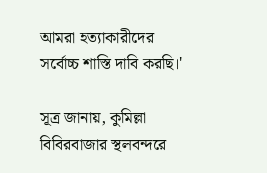আমরা হত্যাকারীদের সর্বোচ্চ শাস্তি দাবি করছি।'

সূত্র জানায়, কুমিল্লা বিবিরবাজার স্থলবন্দরে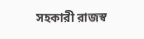সহকারী রাজস্ব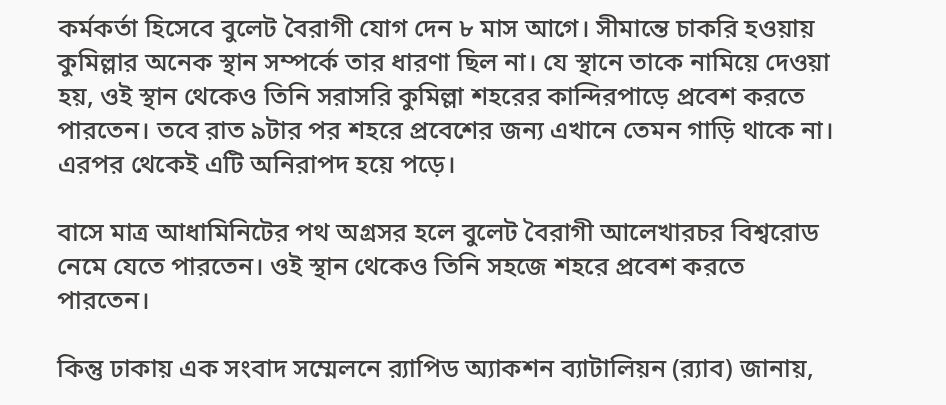কর্মকর্তা হিসেবে বুলেট বৈরাগী যোগ দেন ৮ মাস আগে। সীমান্তে চাকরি হওয়ায় কুমিল্লার অনেক স্থান সম্পর্কে তার ধারণা ছিল না। যে স্থানে তাকে নামিয়ে দেওয়া হয়, ওই স্থান থেকেও তিনি সরাসরি কুমিল্লা শহরের কান্দিরপাড়ে প্রবেশ করতে পারতেন। তবে রাত ৯টার পর শহরে প্রবেশের জন্য এখানে তেমন গাড়ি থাকে না। এরপর থেকেই এটি অনিরাপদ হয়ে পড়ে।

বাসে মাত্র আধামিনিটের পথ অগ্রসর হলে বুলেট বৈরাগী আলেখারচর বিশ্বরোড নেমে যেতে পারতেন। ওই স্থান থেকেও তিনি সহজে শহরে প্রবেশ করতে পারতেন।

কিন্তু ঢাকায় এক সংবাদ সম্মেলনে র‌্যাপিড অ্যাকশন ব্যাটালিয়ন (র‌্যাব) জানায়,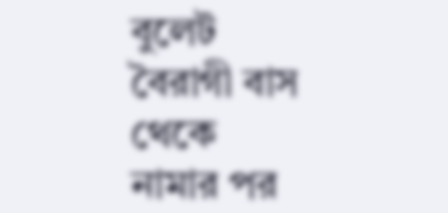বুলেট বৈরাগী বাস থেকে নামার পর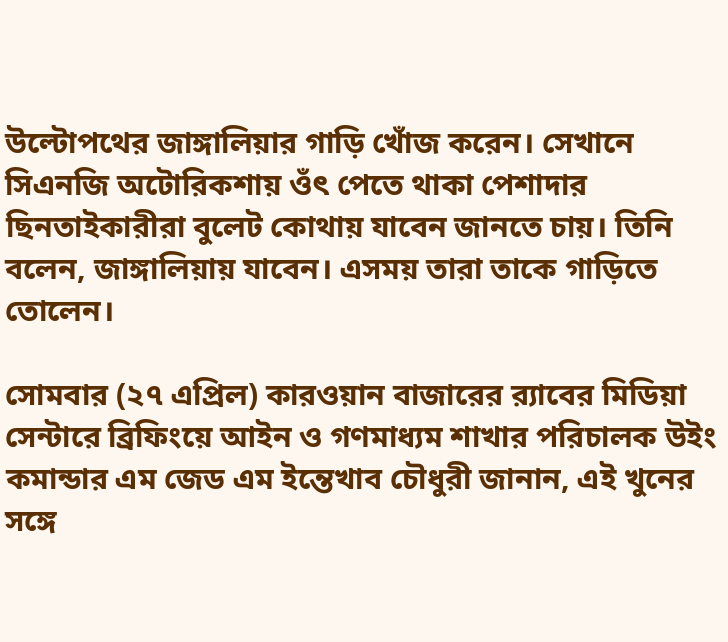উল্টোপথের জাঙ্গালিয়ার গাড়ি খোঁজ করেন। সেখানে সিএনজি অটোরিকশায় ওঁৎ পেতে থাকা পেশাদার ছিনতাইকারীরা বুলেট কোথায় যাবেন জানতে চায়। তিনি বলেন, জাঙ্গালিয়ায় যাবেন। এসময় তারা তাকে গাড়িতে তোলেন।

সোমবার (২৭ এপ্রিল) কারওয়ান বাজারের র‌্যাবের মিডিয়া সেন্টারে ব্রিফিংয়ে আইন ও গণমাধ্যম শাখার পরিচালক উইং কমান্ডার এম জেড এম ইন্তেখাব চৌধুরী জানান, এই খুনের সঙ্গে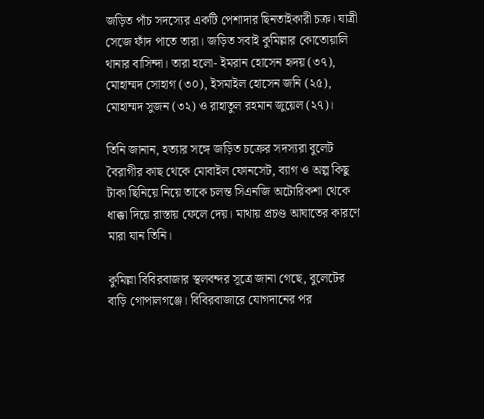জড়িত পাঁচ সদস্যের একটি পেশাদার ছিনতাইকারী চক্র। যাত্রী সেজে ফাঁদ পাতে তারা। জড়িত সবাই কুমিল্লার কোতোয়ালি থানার বাসিন্দা। তারা হলো- ইমরান হোসেন হৃদয় (৩৭), মোহাম্মদ সোহাগ (৩০), ইসমাইল হোসেন জনি (২৫), মোহাম্মদ সুজন (৩২) ও রাহাতুল রহমান জুয়েল (২৭)।

তিনি জানান, হত্যার সঙ্গে জড়িত চক্রের সদস্যরা বুলেট বৈরাগীর কাছ থেকে মোবাইল ফোনসেট, ব্যাগ ও অল্প কিছু টাকা ছিনিয়ে নিয়ে তাকে চলন্ত সিএনজি অটোরিকশা থেকে ধাক্কা দিয়ে রাস্তায় ফেলে দেয়। মাথায় প্রচণ্ড আঘাতের কারণে মারা যান তিনি।

কুমিল্লা বিবিরবাজার স্থলবন্দর সূত্রে জানা গেছে, বুলেটের বাড়ি গোপালগঞ্জে। বিবিরবাজারে যোগদানের পর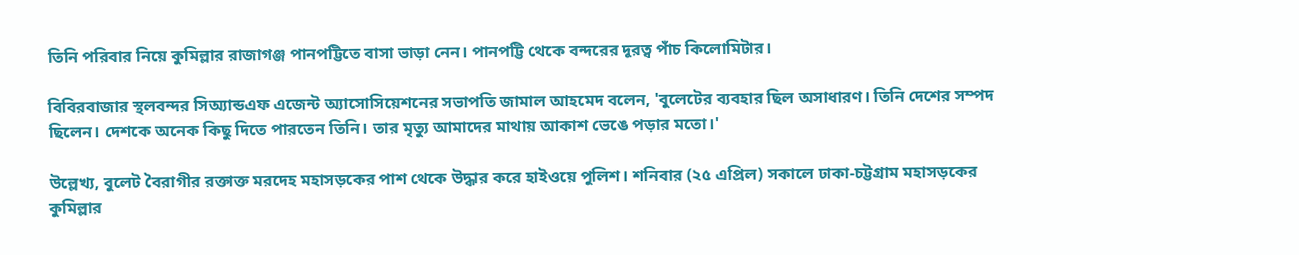তিনি পরিবার নিয়ে কুমিল্লার রাজাগঞ্জ পানপট্টিতে বাসা ভাড়া নেন। পানপট্টি থেকে বন্দরের দূরত্ব পাঁচ কিলোমিটার।

বিবিরবাজার স্থলবন্দর সিঅ্যান্ডএফ এজেন্ট অ্যাসোসিয়েশনের সভাপতি জামাল আহমেদ বলেন, 'বুলেটের ব্যবহার ছিল অসাধারণ। তিনি দেশের সম্পদ ছিলেন। দেশকে অনেক কিছু দিতে পারতেন তিনি। তার মৃত্যু আমাদের মাথায় আকাশ ভেঙে পড়ার মতো।'

উল্লেখ্য, বুলেট বৈরাগীর রক্তাক্ত মরদেহ মহাসড়কের পাশ থেকে উদ্ধার করে হাইওয়ে পুলিশ। শনিবার (২৫ এপ্রিল) সকালে ঢাকা-চট্টগ্রাম মহাসড়কের কুমিল্লার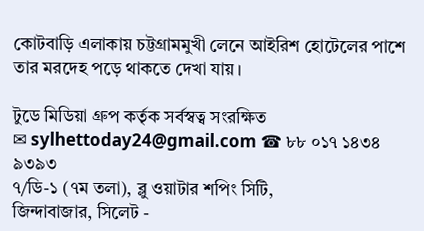কোটবাড়ি এলাকায় চট্টগ্রামমুখী লেনে আইরিশ হোটেলের পাশে তার মরদেহ পড়ে থাকতে দেখা যায়।

টুডে মিডিয়া গ্রুপ কর্তৃক সর্বস্বত্ব সংরক্ষিত
✉ sylhettoday24@gmail.com ☎ ৮৮ ০১৭ ১৪৩৪ ৯৩৯৩
৭/ডি-১ (৭ম তলা), ব্লু ওয়াটার শপিং সিটি,
জিন্দাবাজার, সিলেট -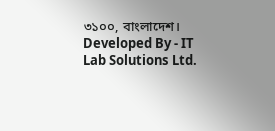৩১০০, বাংলাদেশ।
Developed By - IT Lab Solutions Ltd.